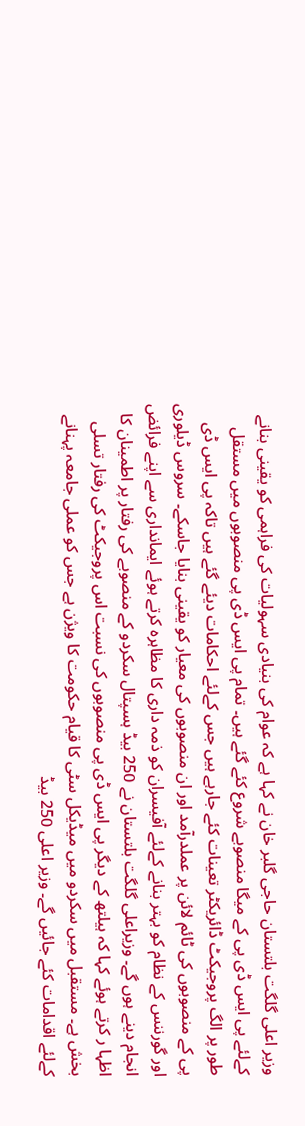وزیر اعلی گلگت بلتستان حاجی گلبر خان نے کہا ہے کہ عوام کی بنیادی سہولیات کی فراہمی کو یقینی بنانے کےلئے پی ایس ڈی پی کے میگا منصوبے شروع کئے گئے ہیں۔ تمام پی ایس ڈی پی منصوبوں میں مستقل طور پر الگ پروجیکٹ ڈائریکٹر تعینات کئے جارہے ہیں جس کےلئے احکامات دیئے گئے ہیں تاکہ پی ایس ڈی پی کے منصوبوں کی ٹائم لائن پر عملدرآمد اور ان منصوبوں کی معیار کو یقینی بنایا جاسکے۔ سروس ڈیلوری اور گورننس کے نظام کو بہتر بنانے کےلئے آفیسران کو ذمہ داری کا مظاہرہ کرتے ہوئے ایمانداری سے اپنے فرائض انجام دینے ہوں گے۔ وزیراعلی گلگت بلتستان نے 250 بیڈ ہسپتال سکردو کے منصوبے کی رفتار پر اطمینان کا اظہا ر کرتے ہوئے کہا کہ ہیلتھ کے دیگر پی ایس ڈی پی منصوبوں کی نسبت اس پروجیکٹ کی رفتار تسلی بخش ہے۔ مستقبل میں سکردو میں میڈیکل سٹی کا قیام حکومت کا ویژن ہے جس کو عملی جامعہ پہنانے کےلئے اقدامات کئے جائیں گے۔ وزیر اعلی 250 بیڈ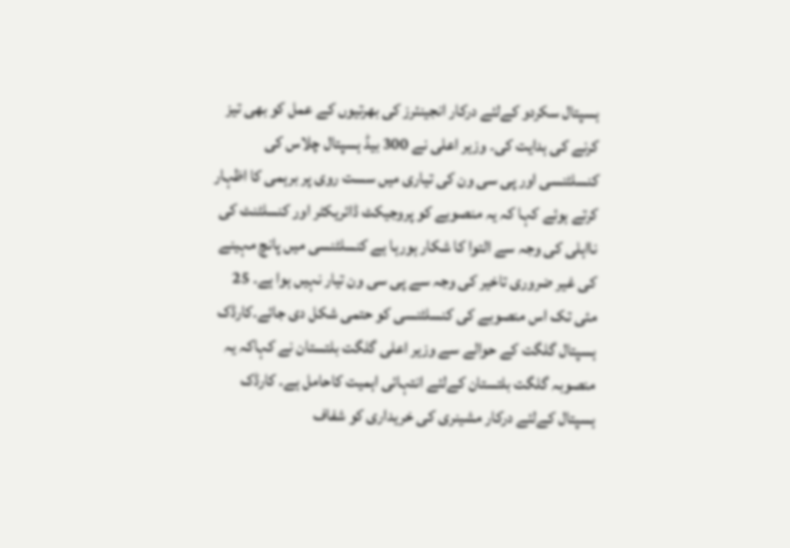ہسپتال سکردو کےلئے درکار انجینئرز کی بھرتیوں کے عمل کو بھی تیز کرنے کی ہدایت کی۔ وزیر اعلی نے 300 بیڈ ہسپتال چلاس کی کنسلٹنسی اور پی سی ون کی تیاری میں سست روی پر برہمی کا اظہار کرتے ہوئے کہا کہ یہ منصوبے کو پروجیکٹ ڈائریکٹر اور کنسلٹنٹ کی نااہلی کی وجہ سے التوا کا شکار ہورہا ہے کنسلٹنسی میں پانچ مہینے کی غیر ضروری تاخیر کی وجہ سے پی سی ون تیار نہیں ہوا ہے۔ 25 مئی تک اس منصوبے کی کنسلٹنسی کو حتمی شکل دی جائے۔کارڈک ہسپتال گلگت کے حوالے سے وزیر اعلی گلگت بلتستان نے کہاکہ یہ منصوبہ گلگت بلتستان کےلئے انتہائی اہمیت کاحامل ہے۔ کارڈک ہسپتال کےلئے درکار مشینری کی خریداری کو شفاف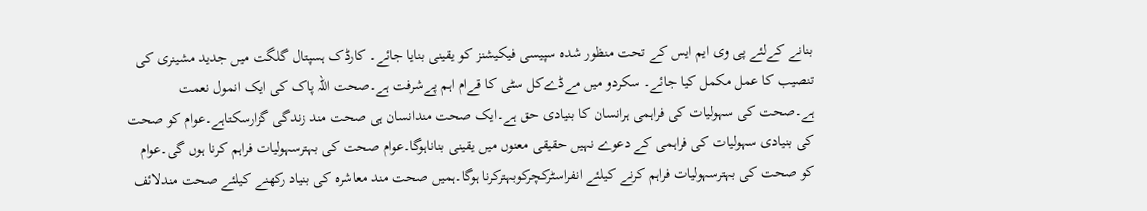بنانے کےلئے پی وی ایم ایس کے تحت منظور شدہ سپیسی فیکیشنز کو یقینی بنایا جائے۔ کارڈک ہسپتال گلگت میں جدید مشینری کی تنصیب کا عمل مکمل کیا جائے۔ سکردو میں مےڈےکل سٹی کا قےام اہم پےشرفت ہے۔صحت اللہ پاک کی ایک انمول نعمت ہے۔صحت کی سہولیات کی فراہمی ہرانسان کا بنیادی حق ہے۔ایک صحت مندانسان ہی صحت مند زندگی گزارسکتاہے۔عوام کو صحت کی بنیادی سہولیات کی فراہمی کے دعوے نہیں حقیقی معنوں میں یقینی بناناہوگا۔عوام صحت کی بہترسہولیات فراہم کرنا ہوں گی۔عوام کو صحت کی بہترسہولیات فراہم کرنے کیلئے انفراسٹرکچرکوبہترکرنا ہوگا۔ہمیں صحت مند معاشرہ کی بنیاد رکھنے کیلئے صحت مندلائف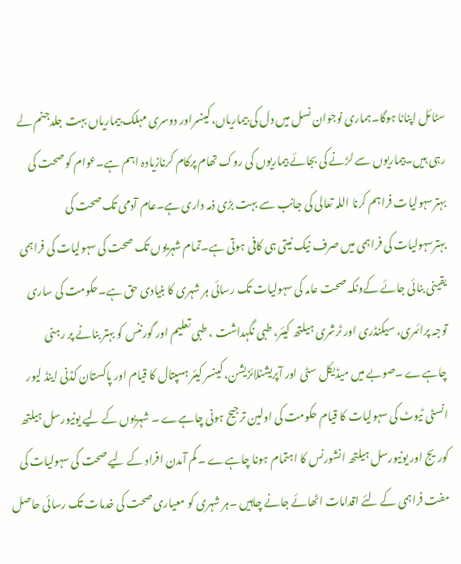سٹائل اپنانا ہوگا۔ہماری نوجوان نسل میں دل کی بیماریاں،کینسراور دوسری مہلک بیماریاں بہت جلدجنم لے رہی ہیں۔بیماریوں سے لڑنے کی بجائے بیماریوں کی روک تھام پرکام کرنازیادہ اہم ہے۔عوام کو صحت کی بہترسہولیات فراہم کرنا اللہ تعالی کی جانب سے بہت بڑی ذمہ داری ہے۔عام آدمی تک صحت کی بہترسہولیات کی فراہمی میں صرف نیک نیتی ہی کافی ہوتی ہے۔تمام شہریوں تک صحت کی سہولیات کی فراہمی یقینی بنائی جائے کےونکہ صحت عامہ کی سہولیات تک رسائی ہر شہری کا بنیادی حق ہے۔حکومت کی ساری توجہ پرائمری، سیکنڈری اور ٹرشری ہیلتھ کیئر، طبی نگہداشت ، طبی تعلیم اور گورننس کو بہتر بنانے پر رہنی چاہےے ۔صوبے میں میڈیکل سٹی اور آپریشنلائزیشن، کینسر کیئر ہسپتال کا قیام اور پاکستان کڈنی اینڈ لیور انسٹی ٹیوٹ کی سہولیات کا قیام حکومت کی اولین ترجیح ہونی چاہےے ۔ شہریوں کے لیے یونیورسل ہیلتھ کوریج اور یونیورسل ہیلتھ انشورنس کا اہتمام ہونا چاہےے ۔ کم آمدن افراد کے لیے صحت کی سہولیات کی مفت فراہمی کے لئے اقدامات اٹھائے جانے چاہیں ۔ہر شہری کو معیاری صحت کی خدمات تک رسائی حاصل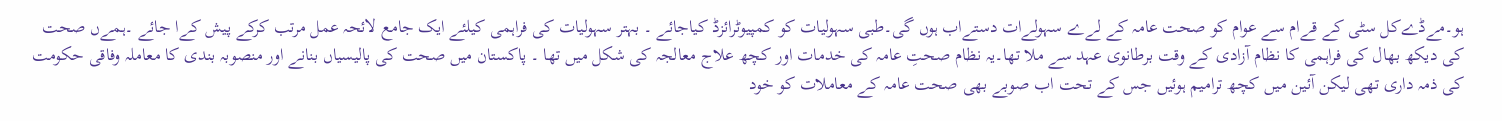ہو۔مےڈےکل سٹی کے قےام سے عوام کو صحت عامہ کے لےے سہولےات دستےاب ہوں گی۔طبی سہولیات کو کمپیوٹرائزڈ کیاجائے ۔ بہتر سہولیات کی فراہمی کیلئے ایک جامع لائحہ عمل مرتب کرکے پیش کےا جائے ۔ہمےں صحت کی دیکھ بھال کی فراہمی کا نظام آزادی کے وقت برطانوی عہد سے ملا تھا۔یہ نظام صحتِ عامہ کی خدمات اور کچھ علاج معالجہ کی شکل میں تھا ۔ پاکستان میں صحت کی پالیسیاں بنانے اور منصوبہ بندی کا معاملہ وفاقی حکومت کی ذمہ داری تھی لیکن آئین میں کچھ ترامیم ہوئیں جس کے تحت اب صوبے بھی صحت عامہ کے معاملات کو خود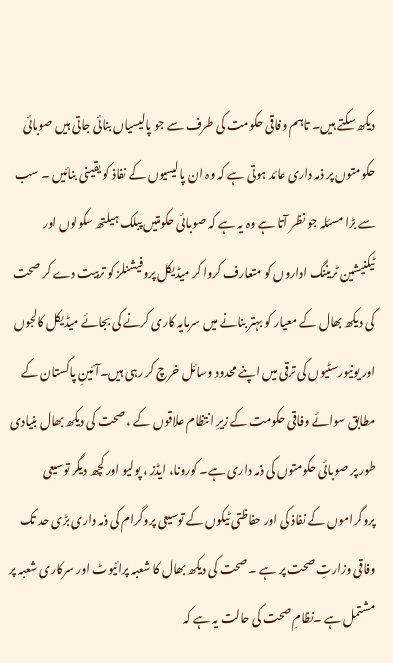دیکھ سکتے ہیں۔ تاہم وفاقی حکومت کی طرف سے جو پالیسیاں بنائی جاتی ہیں صوبائی حکومتوں پر ذمہ داری عائد ہوتی ہے کہ وہ ان پالیسیوں کے نفاذ کو یقینی بنائیں ۔ سب سے بڑا مسئلہ جو نظر آتا ہے وہ یہ ہے کہ صوبائی حکومتیں پبلک ہیلتھ سکولوں اور ٹیکنیشین ٹریننگ اداروں کو متعارف کروا کر میڈیکل پروفیشنلز کو تربیت دے کر صحت کی دیکھ بھال کے معیار کو بہتر بنانے میں سرمایہ کاری کرنے کی بجائے میڈیکل کالجوں اور یونیورسٹیوں کی ترقی میں اپنے محدود وسائل خرچ کر رہی ہیں۔آئینِ پاکستان کے مطابق سوائے وفاقی حکومت کے زیرِ انتظام علاقوں کے ، صحت کی دیکھ بھال بنیادی طور پر صوبائی حکومتوں کی ذمہ داری ہے۔ کورونا، ایڈز ، پولیو اور کچھ دیگر توسیعی پروگراموں کے نفاذ کی اور حفاظتی ٹیکوں کے توسیعی پروگرام کی ذمہ داری بڑی حد تک وفاقی وزارتِ صحت پر ہے ۔ صحت کی دیکھ بھال کا شعبہ پرائیوٹ اور سرکاری شعبہ پر مشتمل ہے ۔نظامِ صحت کی حالت یہ ہے کہ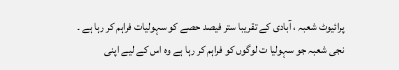پرائیوٹ شعبہ ، آبادی کے تقریبا ستر فیصد حصے کو سہولیات فراہم کر رہا ہے ۔ نجی شعبہ جو سہولیا ت لوگوں کو فراہم کر رہا ہے وہ اس کے لیے اپنی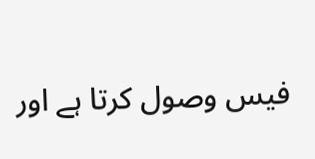فیس وصول کرتا ہے اور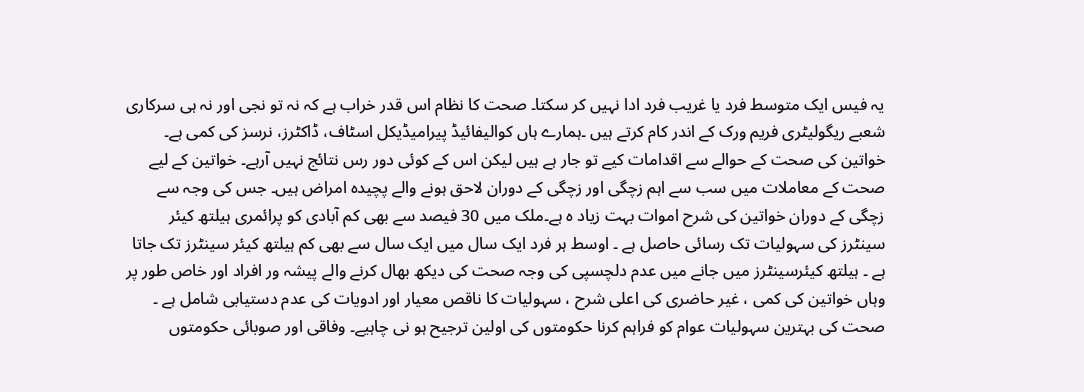یہ فیس ایک متوسط فرد یا غریب فرد ادا نہیں کر سکتا۔ صحت کا نظام اس قدر خراب ہے کہ نہ تو نجی اور نہ ہی سرکاری شعبے ریگولیٹری فریم ورک کے اندر کام کرتے ہیں ۔ہمارے ہاں کوالیفائیڈ پیرامیڈیکل اسٹاف، ڈاکٹرز، نرسز کی کمی ہے۔ خواتین کی صحت کے حوالے سے اقدامات کیے تو جار ہے ہیں لیکن اس کے کوئی دور رس نتائج نہیں آرہے۔ خواتین کے لیے صحت کے معاملات میں سب سے اہم زچگی اور زچگی کے دوران لاحق ہونے والے پچیدہ امراض ہیں۔ جس کی وجہ سے زچگی کے دوران خواتین کی شرح اموات بہت زیاد ہ ہے۔ملک میں 30 فیصد سے بھی کم آبادی کو پرائمری ہیلتھ کیئر سینٹرز کی سہولیات تک رسائی حاصل ہے ۔ اوسط ہر فرد ایک سال میں ایک سال سے بھی کم ہیلتھ کیئر سینٹرز تک جاتا ہے ۔ ہیلتھ کیئرسینٹرز میں جانے میں عدم دلچسپی کی وجہ صحت کی دیکھ بھال کرنے والے پیشہ ور افراد اور خاص طور پر وہاں خواتین کی کمی ، غیر حاضری کی اعلی شرح ، سہولیات کا ناقص معیار اور ادویات کی عدم دستیابی شامل ہے ۔ صحت کی بہترین سہولیات عوام کو فراہم کرنا حکومتوں کی اولین ترجیح ہو نی چاہیے۔ وفاقی اور صوبائی حکومتوں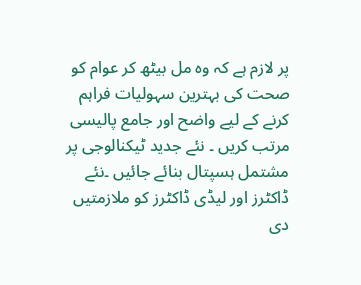پر لازم ہے کہ وہ مل بیٹھ کر عوام کو صحت کی بہترین سہولیات فراہم کرنے کے لیے واضح اور جامع پالیسی مرتب کریں ۔ نئے جدید ٹیکنالوجی پر مشتمل ہسپتال بنائے جائیں ۔نئے ڈاکٹرز اور لیڈی ڈاکٹرز کو ملازمتیں دی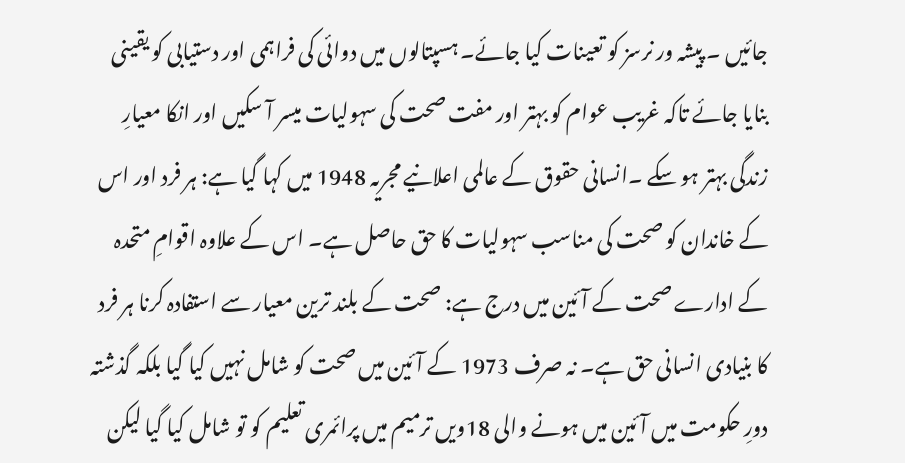جائیں ۔ پیشہ ور نرسز کو تعینات کیا جائے۔ ہسپتالوں میں دوائی کی فراہمی اور دستیابی کو یقینی بنایا جائے تاکہ غریب عوام کو بہتر اور مفت صحت کی سہولیات میسر آ سکیں اور انکا معیارِ زندگی بہتر ہو سکے ۔انسانی حقوق کے عالمی اعلانیے مجریہ 1948 میں کہا گیا ہے: ہر فرد اور اس کے خاندان کو صحت کی مناسب سہولیات کا حق حاصل ہے۔ اس کے علاوہ اقوامِ متحدہ کے ادارے صحت کے آئین میں درج ہے: صحت کے بلند ترین معیار سے استفادہ کرنا ہر فرد کا بنیادی انسانی حق ہے۔ نہ صرف 1973 کے آئین میں صحت کو شامل نہیں کیا گیا بلکہ گذشتہ دورِ حکومت میں آئین میں ہونے والی 18ویں ترمیم میں پرائمری تعلیم کو تو شامل کیا گیا لیکن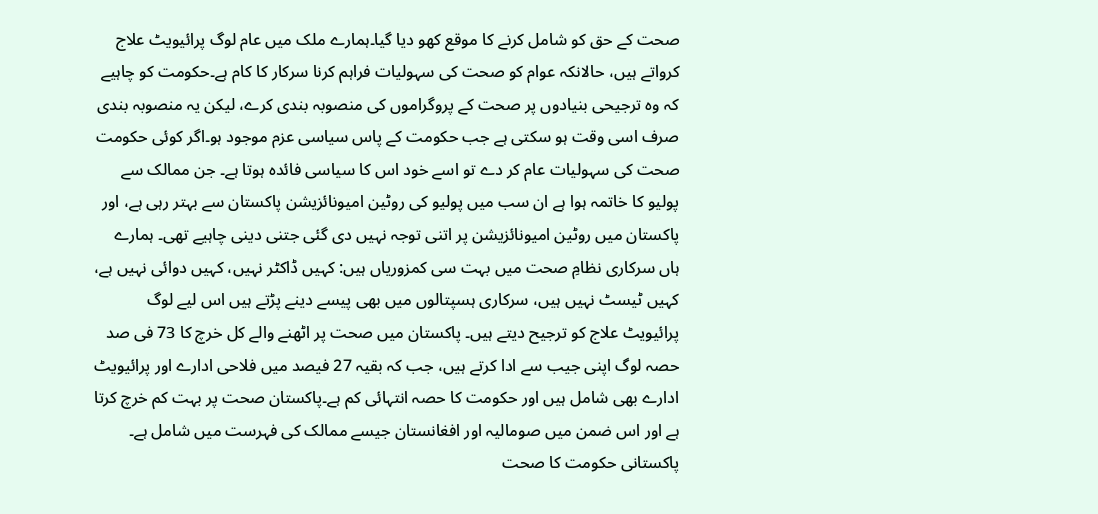صحت کے حق کو شامل کرنے کا موقع کھو دیا گیا۔ہمارے ملک میں عام لوگ پرائیویٹ علاج کرواتے ہیں، حالانکہ عوام کو صحت کی سہولیات فراہم کرنا سرکار کا کام ہے۔حکومت کو چاہیے کہ وہ ترجیحی بنیادوں پر صحت کے پروگراموں کی منصوبہ بندی کرے، لیکن یہ منصوبہ بندی صرف اسی وقت ہو سکتی ہے جب حکومت کے پاس سیاسی عزم موجود ہو۔اگر کوئی حکومت صحت کی سہولیات عام کر دے تو اسے خود اس کا سیاسی فائدہ ہوتا ہے۔ جن ممالک سے پولیو کا خاتمہ ہوا ہے ان سب میں پولیو کی روٹین امیونائزیشن پاکستان سے بہتر رہی ہے، اور پاکستان میں روٹین امیونائزیشن پر اتنی توجہ نہیں دی گئی جتنی دینی چاہیے تھی۔ ہمارے ہاں سرکاری نظامِ صحت میں بہت سی کمزوریاں ہیں: کہیں ڈاکٹر نہیں، کہیں دوائی نہیں ہے، کہیں ٹیسٹ نہیں ہیں، سرکاری ہسپتالوں میں بھی پیسے دینے پڑتے ہیں اس لیے لوگ پرائیویٹ علاج کو ترجیح دیتے ہیں۔ پاکستان میں صحت پر اٹھنے والے کل خرچ کا 73 فی صد حصہ لوگ اپنی جیب سے ادا کرتے ہیں، جب کہ بقیہ 27 فیصد میں فلاحی ادارے اور پرائیویٹ ادارے بھی شامل ہیں اور حکومت کا حصہ انتہائی کم ہے۔پاکستان صحت پر بہت کم خرچ کرتا ہے اور اس ضمن میں صومالیہ اور افغانستان جیسے ممالک کی فہرست میں شامل ہے۔ پاکستانی حکومت کا صحت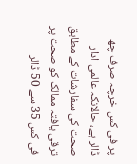پر فی کس خرچہ صرف چھ ڈالر ہے، حالانکہ عالمی ادار صحت کی سفارشات کے مطابق ترقی یافتہ ممالک کو صحت پر فی کس 35 سے 50 ڈالر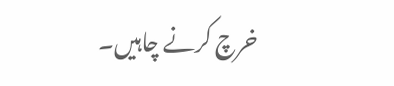خرچ کرنے چاہیں۔